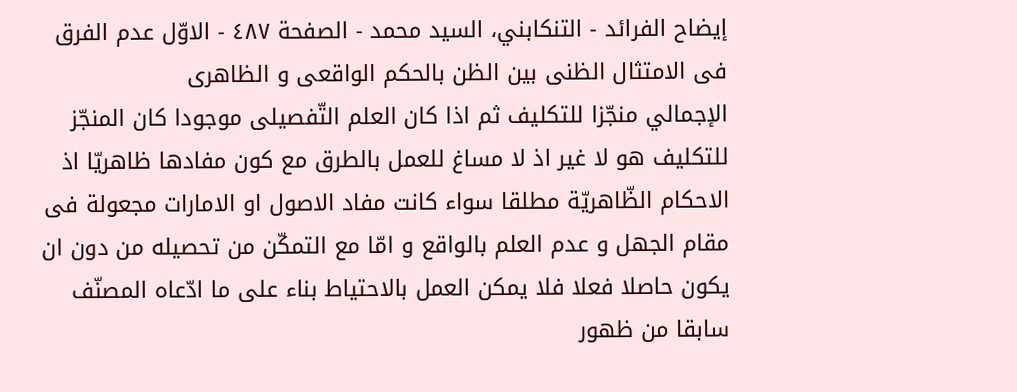إيضاح الفرائد - التنكابني، السيد محمد - الصفحة ٤٨٧ - الاوّل عدم الفرق فى الامتثال الظنى بين الظن بالحكم الواقعى و الظاهرى
الإجمالي منجّزا للتكليف ثم اذا كان العلم التّفصيلى موجودا كان المنجّز للتكليف هو لا غير اذ لا مساغ للعمل بالطرق مع كون مفادها ظاهريّا اذ الاحكام الظّاهريّة مطلقا سواء كانت مفاد الاصول او الامارات مجعولة فى مقام الجهل و عدم العلم بالواقع و امّا مع التمكّن من تحصيله من دون ان يكون حاصلا فعلا فلا يمكن العمل بالاحتياط بناء على ما ادّعاه المصنّف سابقا من ظهور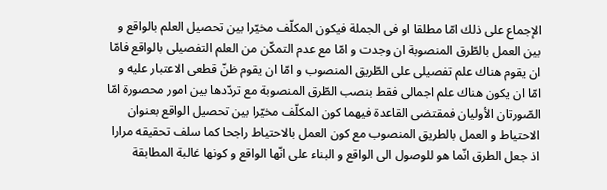الإجماع على ذلك امّا مطلقا او فى الجملة فيكون المكلّف مخيّرا بين تحصيل العلم بالواقع و بين العمل بالطّرق المنصوبة ان وجدت و امّا مع عدم التمكّن من العلم التفصيلى بالواقع فامّا ان يقوم هناك علم تفصيلى على الطّريق المنصوب و امّا ان يقوم ظنّ قطعى الاعتبار عليه و امّا ان يكون هناك علم اجمالى فقط بنصب الطّرق المنصوبة مع تردّدها بين امور محصورة امّا الصّورتان الأوليان فمقتضى القاعدة فيهما كون المكلّف مخيّرا بين تحصيل الواقع بعنوان الاحتياط و العمل بالطريق المنصوب مع كون العمل بالاحتياط راجحا كما سلف تحقيقه مرارا اذ جعل الطرق انّما هو للوصول الى الواقع و البناء على انّها الواقع و كونها غالبة المطابقة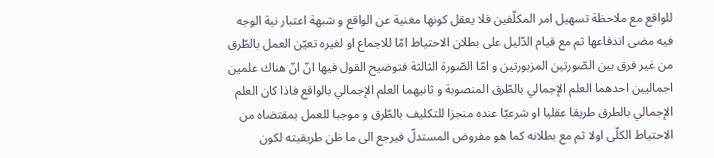للواقع مع ملاحظة تسهيل امر المكلّفين فلا يعقل كونها مغنية عن الواقع و شبهة اعتبار نية الوجه فيه مضى اندفاعها ثم مع قيام الدّليل على بطلان الاحتياط امّا للاجماع او لغيره تعيّن العمل بالطّرق من غير فرق بين الصّورتين المزبورتين و امّا الصّورة الثالثة فتوضيح القول فيها انّ انّ هناك علمين اجماليين احدهما العلم الإجمالي بالطّرق المنصوبة و ثانيهما العلم الإجمالي بالواقع فاذا كان العلم الإجمالي بالطرق طريقا عقليا او شرعيّا عنده منجزا للتكليف بالطّرق و موجبا للعمل بمقتضاه من الاحتياط الكلّى اولا ثم مع بطلانه كما هو مفروض المستدلّ فيرجع الى ما ظن طريقيته لكون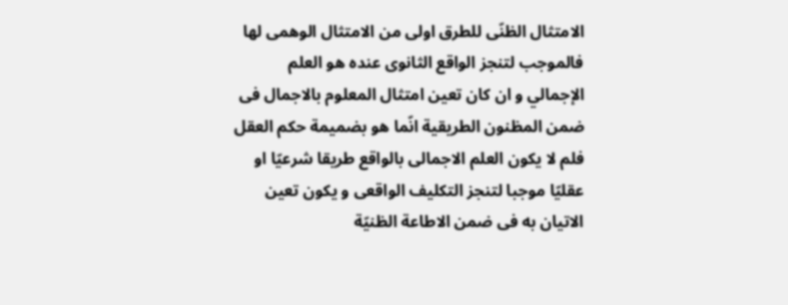الامتثال الظنّى للطرق اولى من الامتثال الوهمى لها فالموجب لتنجز الواقع الثانوى عنده هو العلم الإجمالي و ان كان تعين امتثال المعلوم بالاجمال فى ضمن المظنون الطريقية انّما هو بضميمة حكم العقل فلم لا يكون العلم الاجمالى بالواقع طريقا شرعيّا او عقليّا موجبا لتنجز التكليف الواقعى و يكون تعين الاتيان به فى ضمن الاطاعة الظنيّة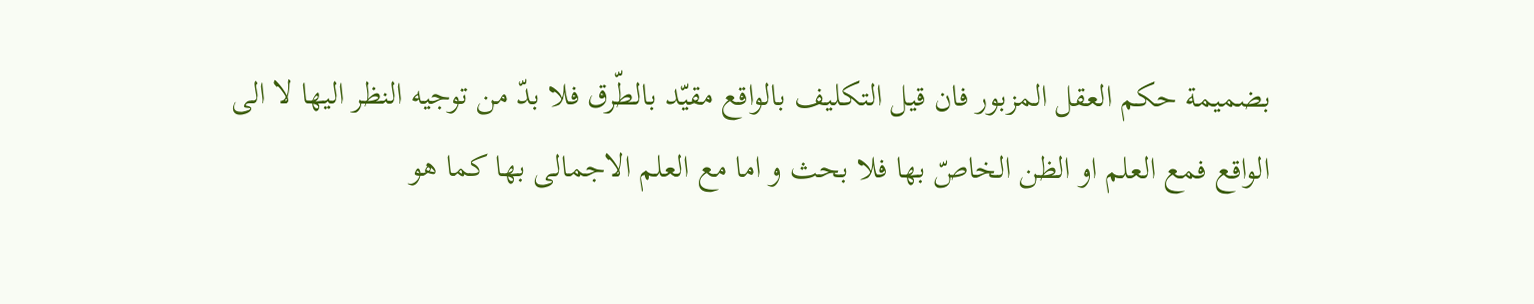بضميمة حكم العقل المزبور فان قيل التكليف بالواقع مقيّد بالطّرق فلا بدّ من توجيه النظر اليها لا الى الواقع فمع العلم او الظن الخاصّ بها فلا بحث و اما مع العلم الاجمالى بها كما هو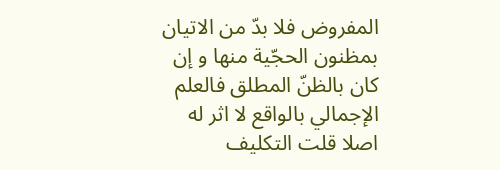المفروض فلا بدّ من الاتيان بمظنون الحجّية منها و إن كان بالظنّ المطلق فالعلم الإجمالي بالواقع لا اثر له اصلا قلت التكليف